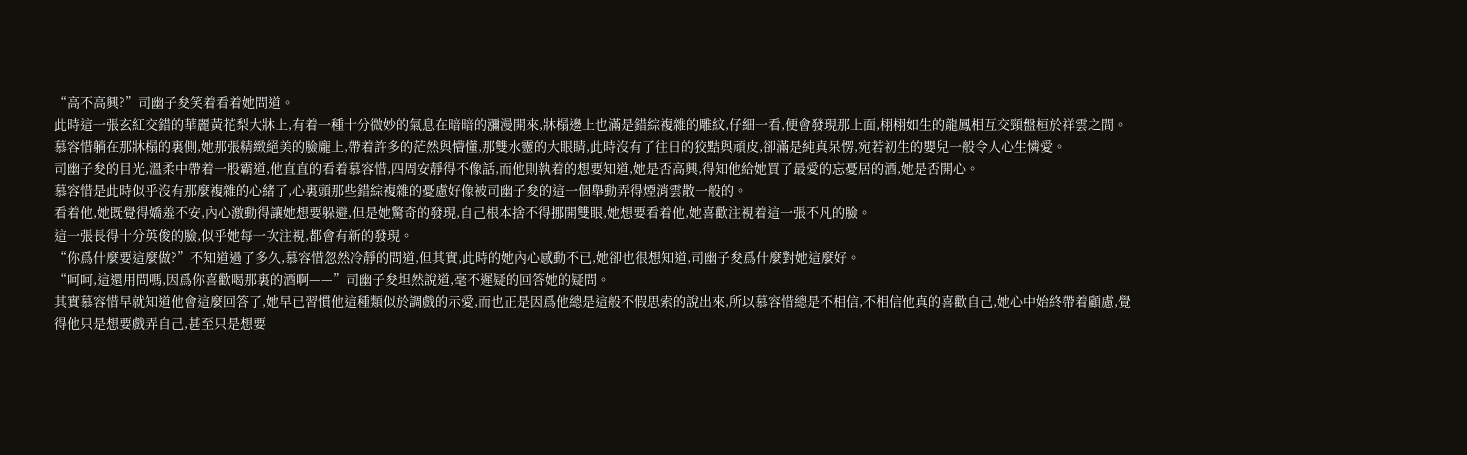“高不高興?”司幽子夋笑着看着她問道。
此時這一張玄紅交錯的華麗黃花梨大牀上,有着一種十分微妙的氣息在暗暗的瀰漫開來,牀榻邊上也滿是錯綜複雜的雕紋,仔細一看,便會發現那上面,栩栩如生的龍鳳相互交頸盤桓於祥雲之間。
慕容惜躺在那牀榻的裏側,她那張精緻絕美的臉龐上,帶着許多的茫然與懵懂,那雙水靈的大眼睛,此時沒有了往日的狡黠與頑皮,卻滿是純真呆愣,宛若初生的嬰兒一般令人心生憐愛。
司幽子夋的目光,溫柔中帶着一股霸道,他直直的看着慕容惜,四周安靜得不像話,而他則執着的想要知道,她是否高興,得知他給她買了最愛的忘憂居的酒,她是否開心。
慕容惜是此時似乎沒有那麼複雜的心緒了,心裏頭那些錯綜複雜的憂慮好像被司幽子夋的這一個舉動弄得煙消雲散一般的。
看着他,她既覺得嬌羞不安,內心激動得讓她想要躲避,但是她驚奇的發現,自己根本捨不得挪開雙眼,她想要看着他,她喜歡注視着這一張不凡的臉。
這一張長得十分英俊的臉,似乎她每一次注視,都會有新的發現。
“你爲什麼要這麼做?”不知道過了多久,慕容惜忽然冷靜的問道,但其實,此時的她內心感動不已,她卻也很想知道,司幽子夋爲什麼對她這麼好。
“呵呵,這還用問嗎,因爲你喜歡喝那裏的酒啊——”司幽子夋坦然說道,毫不遲疑的回答她的疑問。
其實慕容惜早就知道他會這麼回答了,她早已習慣他這種類似於調戲的示愛,而也正是因爲他總是這般不假思索的說出來,所以慕容惜總是不相信,不相信他真的喜歡自己,她心中始終帶着顧慮,覺得他只是想要戲弄自己,甚至只是想要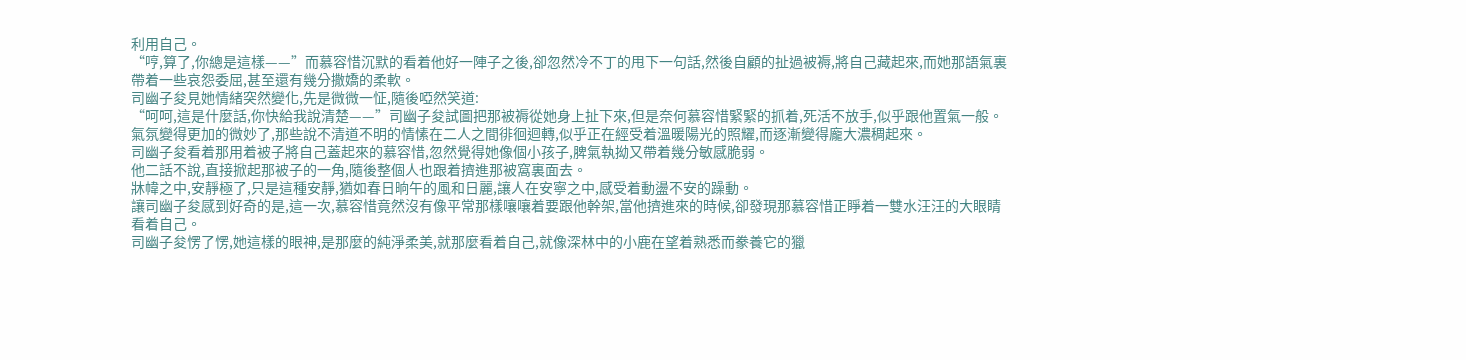利用自己。
“哼,算了,你總是這樣——”而慕容惜沉默的看着他好一陣子之後,卻忽然冷不丁的甩下一句話,然後自顧的扯過被褥,將自己藏起來,而她那語氣裏帶着一些哀怨委屈,甚至還有幾分撒嬌的柔軟。
司幽子夋見她情緒突然變化,先是微微一怔,隨後啞然笑道:
“呵呵,這是什麼話,你快給我說清楚——”司幽子夋試圖把那被褥從她身上扯下來,但是奈何慕容惜緊緊的抓着,死活不放手,似乎跟他置氣一般。
氣氛變得更加的微妙了,那些說不清道不明的情愫在二人之間徘徊迴轉,似乎正在經受着溫暖陽光的照耀,而逐漸變得龐大濃稠起來。
司幽子夋看着那用着被子將自己蓋起來的慕容惜,忽然覺得她像個小孩子,脾氣執拗又帶着幾分敏感脆弱。
他二話不說,直接掀起那被子的一角,隨後整個人也跟着擠進那被窩裏面去。
牀幃之中,安靜極了,只是這種安靜,猶如春日晌午的風和日麗,讓人在安寧之中,感受着動盪不安的躁動。
讓司幽子夋感到好奇的是,這一次,慕容惜竟然沒有像平常那樣嚷嚷着要跟他幹架,當他擠進來的時候,卻發現那慕容惜正睜着一雙水汪汪的大眼睛看着自己。
司幽子夋愣了愣,她這樣的眼神,是那麼的純淨柔美,就那麼看着自己,就像深林中的小鹿在望着熟悉而豢養它的獵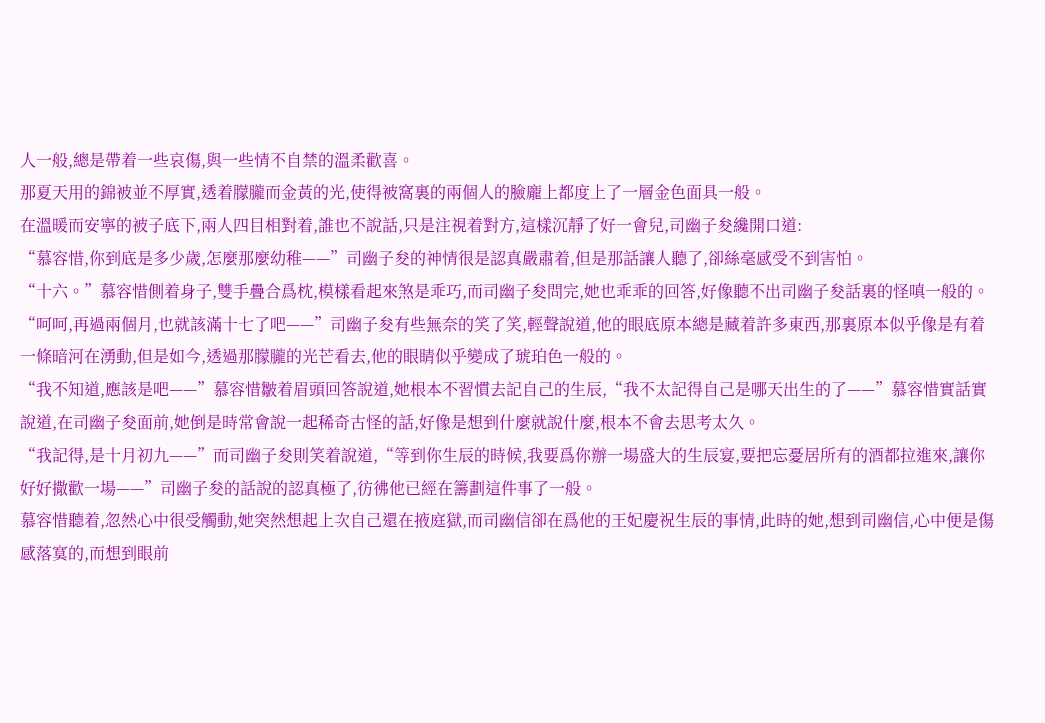人一般,總是帶着一些哀傷,與一些情不自禁的溫柔歡喜。
那夏天用的錦被並不厚實,透着朦朧而金黃的光,使得被窩裏的兩個人的臉龐上都度上了一層金色面具一般。
在溫暖而安寧的被子底下,兩人四目相對着,誰也不說話,只是注視着對方,這樣沉靜了好一會兒,司幽子夋纔開口道:
“慕容惜,你到底是多少歲,怎麼那麼幼稚——”司幽子夋的神情很是認真嚴肅着,但是那話讓人聽了,卻絲毫感受不到害怕。
“十六。”慕容惜側着身子,雙手疊合爲枕,模樣看起來煞是乖巧,而司幽子夋問完,她也乖乖的回答,好像聽不出司幽子夋話裏的怪嗔一般的。
“呵呵,再過兩個月,也就該滿十七了吧——”司幽子夋有些無奈的笑了笑,輕聲說道,他的眼底原本總是藏着許多東西,那裏原本似乎像是有着一條暗河在湧動,但是如今,透過那朦朧的光芒看去,他的眼睛似乎變成了琥珀色一般的。
“我不知道,應該是吧——”慕容惜皺着眉頭回答說道,她根本不習慣去記自己的生辰,“我不太記得自己是哪天出生的了——”慕容惜實話實說道,在司幽子夋面前,她倒是時常會說一起稀奇古怪的話,好像是想到什麼就說什麼,根本不會去思考太久。
“我記得,是十月初九——”而司幽子夋則笑着說道,“等到你生辰的時候,我要爲你辦一場盛大的生辰宴,要把忘憂居所有的酒都拉進來,讓你好好撒歡一場——”司幽子夋的話說的認真極了,彷彿他已經在籌劃這件事了一般。
慕容惜聽着,忽然心中很受觸動,她突然想起上次自己還在掖庭獄,而司幽信卻在爲他的王妃慶祝生辰的事情,此時的她,想到司幽信,心中便是傷感落寞的,而想到眼前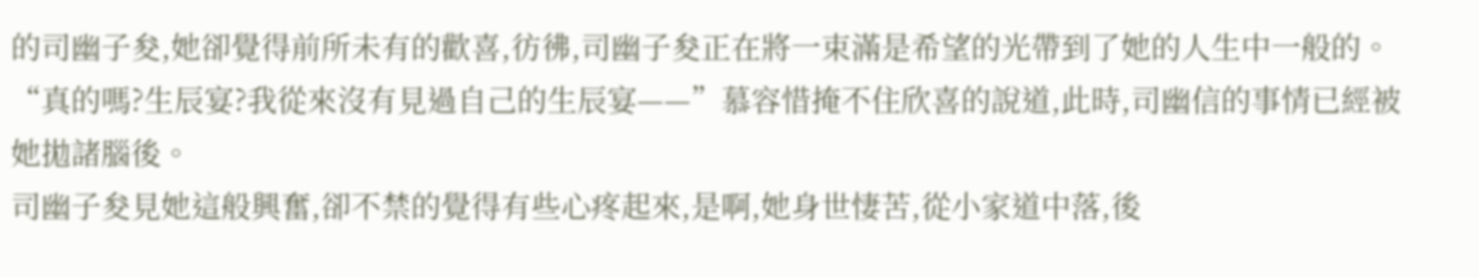的司幽子夋,她卻覺得前所未有的歡喜,彷彿,司幽子夋正在將一束滿是希望的光帶到了她的人生中一般的。
“真的嗎?生辰宴?我從來沒有見過自己的生辰宴——”慕容惜掩不住欣喜的說道,此時,司幽信的事情已經被她拋諸腦後。
司幽子夋見她這般興奮,卻不禁的覺得有些心疼起來,是啊,她身世悽苦,從小家道中落,後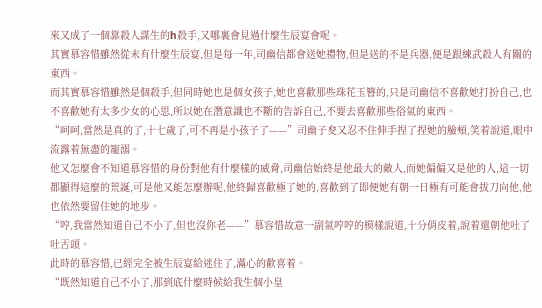來又成了一個靠殺人謀生的h殺手,又哪裏會見過什麼生辰宴會呢。
其實慕容惜雖然從未有什麼生辰宴,但是每一年,司幽信都會送她禮物,但是送的不是兵器,便是跟練武殺人有關的東西。
而其實慕容惜雖然是個殺手,但同時她也是個女孩子,她也喜歡那些珠花玉簪的,只是司幽信不喜歡她打扮自己,也不喜歡她有太多少女的心思,所以她在潛意識也不斷的告訴自己,不要去喜歡那些俗氣的東西。
“呵呵,當然是真的了,十七歲了,可不再是小孩子了——”司幽子夋又忍不住伸手捏了捏她的臉頰,笑着說道,眼中流露着無盡的寵溺。
他又怎麼會不知道慕容惜的身份對他有什麼樣的威脅,司幽信始終是他最大的敵人,而她偏偏又是他的人,這一切都顯得這麼的荒誕,可是他又能怎麼辦呢,他終歸喜歡極了她的,喜歡到了即便她有朝一日極有可能會拔刀向他,他也依然要留住她的地步。
“哼,我當然知道自己不小了,但也沒你老——”慕容惜故意一副氣哼哼的模樣說道,十分俏皮着,說着還朝他吐了吐舌頭。
此時的慕容惜,已經完全被生辰宴給迷住了,滿心的歡喜着。
“既然知道自己不小了,那到底什麼時候給我生個小皇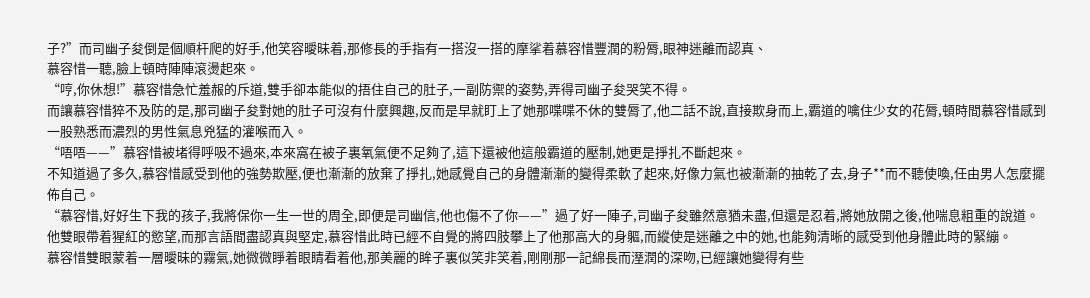子?”而司幽子夋倒是個順杆爬的好手,他笑容曖昧着,那修長的手指有一搭沒一搭的摩挲着慕容惜豐潤的粉脣,眼神迷離而認真、
慕容惜一聽,臉上頓時陣陣滾燙起來。
“哼,你休想!”慕容惜急忙羞赧的斥道,雙手卻本能似的捂住自己的肚子,一副防禦的姿勢,弄得司幽子夋哭笑不得。
而讓慕容惜猝不及防的是,那司幽子夋對她的肚子可沒有什麼興趣,反而是早就盯上了她那喋喋不休的雙脣了,他二話不說,直接欺身而上,霸道的噙住少女的花脣,頓時間慕容惜感到一股熟悉而濃烈的男性氣息兇猛的灌喉而入。
“唔唔——”慕容惜被堵得呼吸不過來,本來窩在被子裏氧氣便不足夠了,這下還被他這般霸道的壓制,她更是掙扎不斷起來。
不知道過了多久,慕容惜感受到他的強勢欺壓,便也漸漸的放棄了掙扎,她感覺自己的身體漸漸的變得柔軟了起來,好像力氣也被漸漸的抽乾了去,身子**而不聽使喚,任由男人怎麼擺佈自己。
“慕容惜,好好生下我的孩子,我將保你一生一世的周全,即便是司幽信,他也傷不了你——”過了好一陣子,司幽子夋雖然意猶未盡,但還是忍着,將她放開之後,他喘息粗重的說道。
他雙眼帶着猩紅的慾望,而那言語間盡認真與堅定,慕容惜此時已經不自覺的將四肢攀上了他那高大的身軀,而縱使是迷離之中的她,也能夠清晰的感受到他身體此時的緊繃。
慕容惜雙眼蒙着一層曖昧的霧氣,她微微睜着眼睛看着他,那美麗的眸子裏似笑非笑着,剛剛那一記綿長而溼潤的深吻,已經讓她變得有些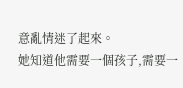意亂情迷了起來。
她知道他需要一個孩子,需要一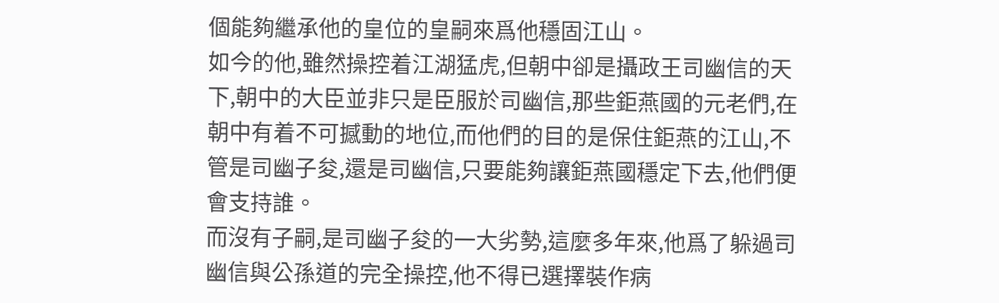個能夠繼承他的皇位的皇嗣來爲他穩固江山。
如今的他,雖然操控着江湖猛虎,但朝中卻是攝政王司幽信的天下,朝中的大臣並非只是臣服於司幽信,那些鉅燕國的元老們,在朝中有着不可撼動的地位,而他們的目的是保住鉅燕的江山,不管是司幽子夋,還是司幽信,只要能夠讓鉅燕國穩定下去,他們便會支持誰。
而沒有子嗣,是司幽子夋的一大劣勢,這麼多年來,他爲了躲過司幽信與公孫道的完全操控,他不得已選擇裝作病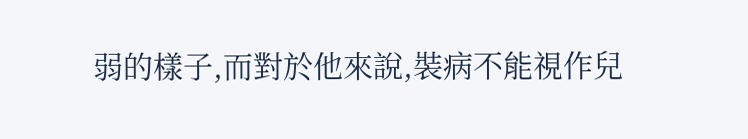弱的樣子,而對於他來說,裝病不能視作兒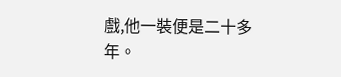戲,他一裝便是二十多年。